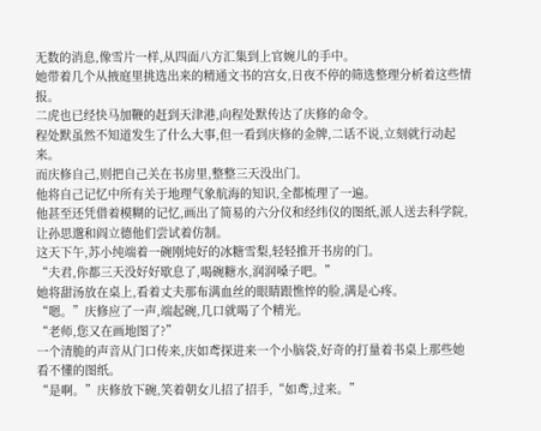无数的消息,像雪片一样,从四面八方汇集到上官婉儿的手中。
她带着几个从掖庭里挑选出来的精通文书的宫女,日夜不停的筛选整理分析着这些情报。
二虎也已经快马加鞭的赶到天津港,向程处默传达了庆修的命令。
程处默虽然不知道发生了什么大事,但一看到庆修的金牌,二话不说,立刻就行动起来。
而庆修自己,则把自己关在书房里,整整三天没出门。
他将自己记忆中所有关于地理气象航海的知识,全都梳理了一遍。
他甚至还凭借着模糊的记忆,画出了简易的六分仪和经纬仪的图纸,派人送去科学院,让孙思邈和阎立德他们尝试着仿制。
这天下午,苏小纯端着一碗刚炖好的冰糖雪梨,轻轻推开书房的门。
“夫君,你都三天没好好歇息了,喝碗糖水,润润嗓子吧。”
她将甜汤放在桌上,看着丈夫那布满血丝的眼睛跟憔悴的脸,满是心疼。
“嗯。”庆修应了一声,端起碗,几口就喝了个精光。
“老师,您又在画地图了?”
一个清脆的声音从门口传来,庆如鸢探进来一个小脑袋,好奇的打量着书桌上那些她看不懂的图纸。
“是啊。”庆修放下碗,笑着朝女儿招了招手,“如鸢,过来。”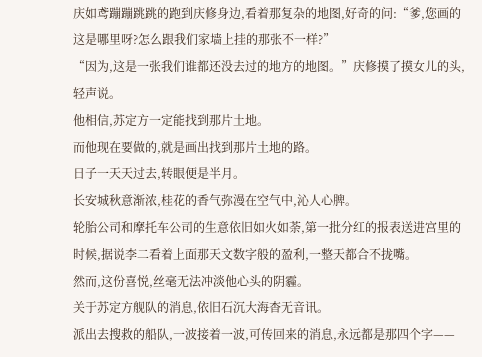庆如鸢蹦蹦跳跳的跑到庆修身边,看着那复杂的地图,好奇的问:“爹,您画的这是哪里呀?怎么跟我们家墙上挂的那张不一样?”
“因为,这是一张我们谁都还没去过的地方的地图。”庆修摸了摸女儿的头,轻声说。
他相信,苏定方一定能找到那片土地。
而他现在要做的,就是画出找到那片土地的路。
日子一天天过去,转眼便是半月。
长安城秋意渐浓,桂花的香气弥漫在空气中,沁人心脾。
轮胎公司和摩托车公司的生意依旧如火如荼,第一批分红的报表送进宫里的时候,据说李二看着上面那天文数字般的盈利,一整天都合不拢嘴。
然而,这份喜悦,丝毫无法冲淡他心头的阴霾。
关于苏定方舰队的消息,依旧石沉大海杳无音讯。
派出去搜救的船队,一波接着一波,可传回来的消息,永远都是那四个字——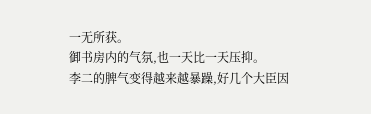一无所获。
御书房内的气氛,也一天比一天压抑。
李二的脾气变得越来越暴躁,好几个大臣因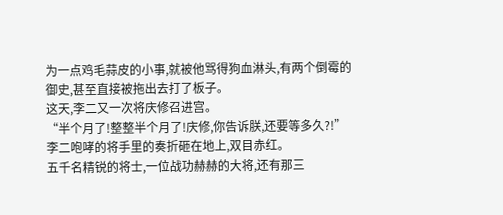为一点鸡毛蒜皮的小事,就被他骂得狗血淋头,有两个倒霉的御史,甚至直接被拖出去打了板子。
这天,李二又一次将庆修召进宫。
“半个月了!整整半个月了!庆修,你告诉朕,还要等多久?!”
李二咆哮的将手里的奏折砸在地上,双目赤红。
五千名精锐的将士,一位战功赫赫的大将,还有那三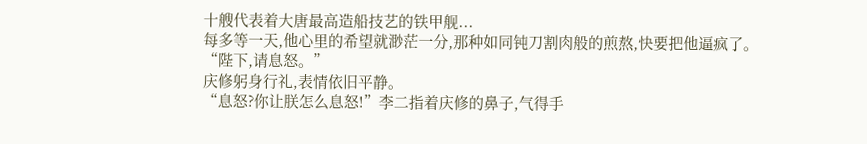十艘代表着大唐最高造船技艺的铁甲舰...
每多等一天,他心里的希望就渺茫一分,那种如同钝刀割肉般的煎熬,快要把他逼疯了。
“陛下,请息怒。”
庆修躬身行礼,表情依旧平静。
“息怒?你让朕怎么息怒!”李二指着庆修的鼻子,气得手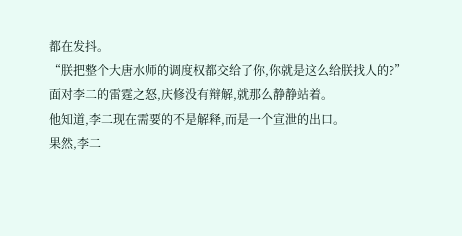都在发抖。
“朕把整个大唐水师的调度权都交给了你,你就是这么给朕找人的?”
面对李二的雷霆之怒,庆修没有辩解,就那么静静站着。
他知道,李二现在需要的不是解释,而是一个宣泄的出口。
果然,李二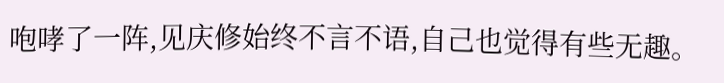咆哮了一阵,见庆修始终不言不语,自己也觉得有些无趣。